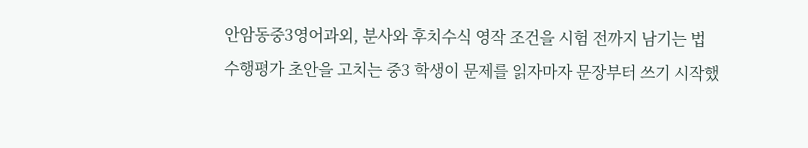안암동중3영어과외, 분사와 후치수식 영작 조건을 시험 전까지 남기는 법
수행평가 초안을 고치는 중3 학생이 문제를 읽자마자 문장부터 쓰기 시작했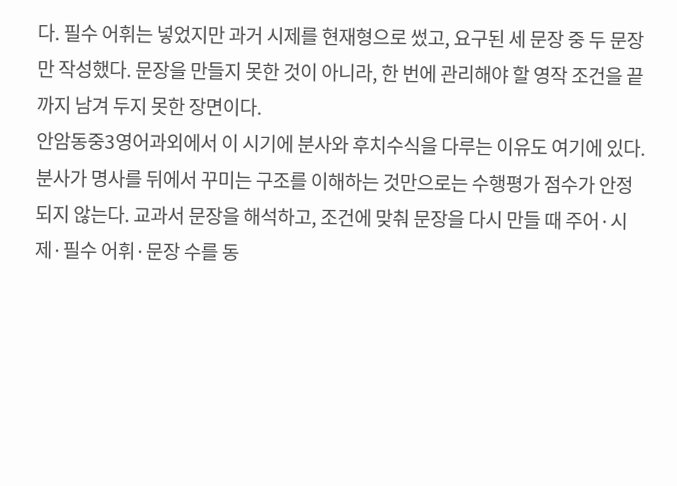다. 필수 어휘는 넣었지만 과거 시제를 현재형으로 썼고, 요구된 세 문장 중 두 문장만 작성했다. 문장을 만들지 못한 것이 아니라, 한 번에 관리해야 할 영작 조건을 끝까지 남겨 두지 못한 장면이다.
안암동중3영어과외에서 이 시기에 분사와 후치수식을 다루는 이유도 여기에 있다. 분사가 명사를 뒤에서 꾸미는 구조를 이해하는 것만으로는 수행평가 점수가 안정되지 않는다. 교과서 문장을 해석하고, 조건에 맞춰 문장을 다시 만들 때 주어·시제·필수 어휘·문장 수를 동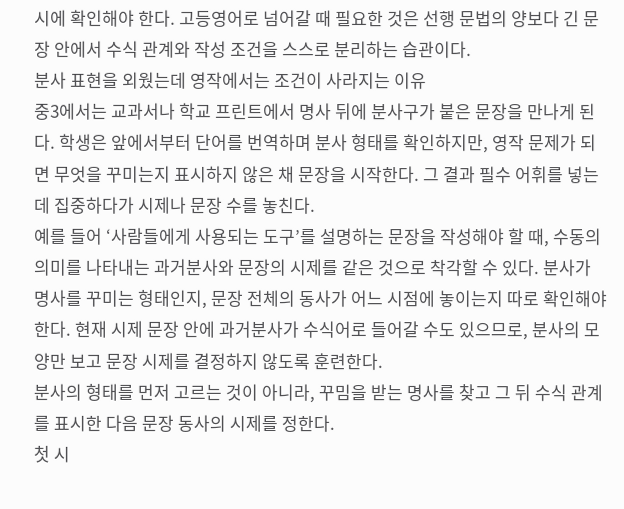시에 확인해야 한다. 고등영어로 넘어갈 때 필요한 것은 선행 문법의 양보다 긴 문장 안에서 수식 관계와 작성 조건을 스스로 분리하는 습관이다.
분사 표현을 외웠는데 영작에서는 조건이 사라지는 이유
중3에서는 교과서나 학교 프린트에서 명사 뒤에 분사구가 붙은 문장을 만나게 된다. 학생은 앞에서부터 단어를 번역하며 분사 형태를 확인하지만, 영작 문제가 되면 무엇을 꾸미는지 표시하지 않은 채 문장을 시작한다. 그 결과 필수 어휘를 넣는 데 집중하다가 시제나 문장 수를 놓친다.
예를 들어 ‘사람들에게 사용되는 도구’를 설명하는 문장을 작성해야 할 때, 수동의 의미를 나타내는 과거분사와 문장의 시제를 같은 것으로 착각할 수 있다. 분사가 명사를 꾸미는 형태인지, 문장 전체의 동사가 어느 시점에 놓이는지 따로 확인해야 한다. 현재 시제 문장 안에 과거분사가 수식어로 들어갈 수도 있으므로, 분사의 모양만 보고 문장 시제를 결정하지 않도록 훈련한다.
분사의 형태를 먼저 고르는 것이 아니라, 꾸밈을 받는 명사를 찾고 그 뒤 수식 관계를 표시한 다음 문장 동사의 시제를 정한다.
첫 시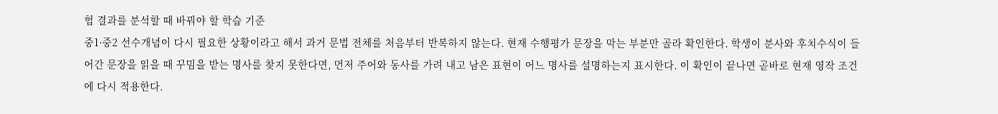험 결과를 분석할 때 바꿔야 할 학습 기준
중1·중2 선수개념이 다시 필요한 상황이라고 해서 과거 문법 전체를 처음부터 반복하지 않는다. 현재 수행평가 문장을 막는 부분만 골라 확인한다. 학생이 분사와 후치수식이 들어간 문장을 읽을 때 꾸밈을 받는 명사를 찾지 못한다면, 먼저 주어와 동사를 가려 내고 남은 표현이 어느 명사를 설명하는지 표시한다. 이 확인이 끝나면 곧바로 현재 영작 조건에 다시 적용한다.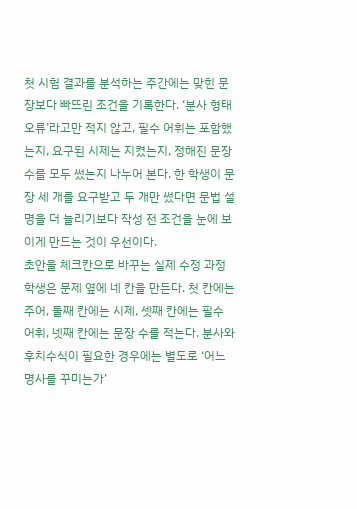첫 시험 결과를 분석하는 주간에는 맞힌 문장보다 빠뜨린 조건을 기록한다. ‘분사 형태 오류’라고만 적지 않고, 필수 어휘는 포함했는지, 요구된 시제는 지켰는지, 정해진 문장 수를 모두 썼는지 나누어 본다. 한 학생이 문장 세 개를 요구받고 두 개만 썼다면 문법 설명을 더 늘리기보다 작성 전 조건을 눈에 보이게 만드는 것이 우선이다.
초안을 체크칸으로 바꾸는 실제 수정 과정
학생은 문제 옆에 네 칸을 만든다. 첫 칸에는 주어, 둘째 칸에는 시제, 셋째 칸에는 필수 어휘, 넷째 칸에는 문장 수를 적는다. 분사와 후치수식이 필요한 경우에는 별도로 ‘어느 명사를 꾸미는가’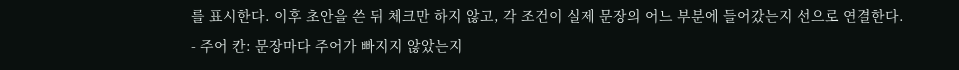를 표시한다. 이후 초안을 쓴 뒤 체크만 하지 않고, 각 조건이 실제 문장의 어느 부분에 들어갔는지 선으로 연결한다.
- 주어 칸: 문장마다 주어가 빠지지 않았는지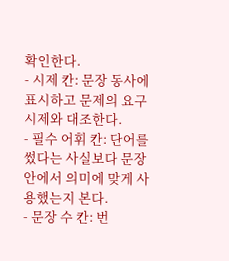확인한다.
- 시제 칸: 문장 동사에 표시하고 문제의 요구 시제와 대조한다.
- 필수 어휘 칸: 단어를 썼다는 사실보다 문장 안에서 의미에 맞게 사용했는지 본다.
- 문장 수 칸: 번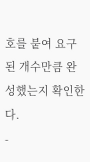호를 붙여 요구된 개수만큼 완성했는지 확인한다.
-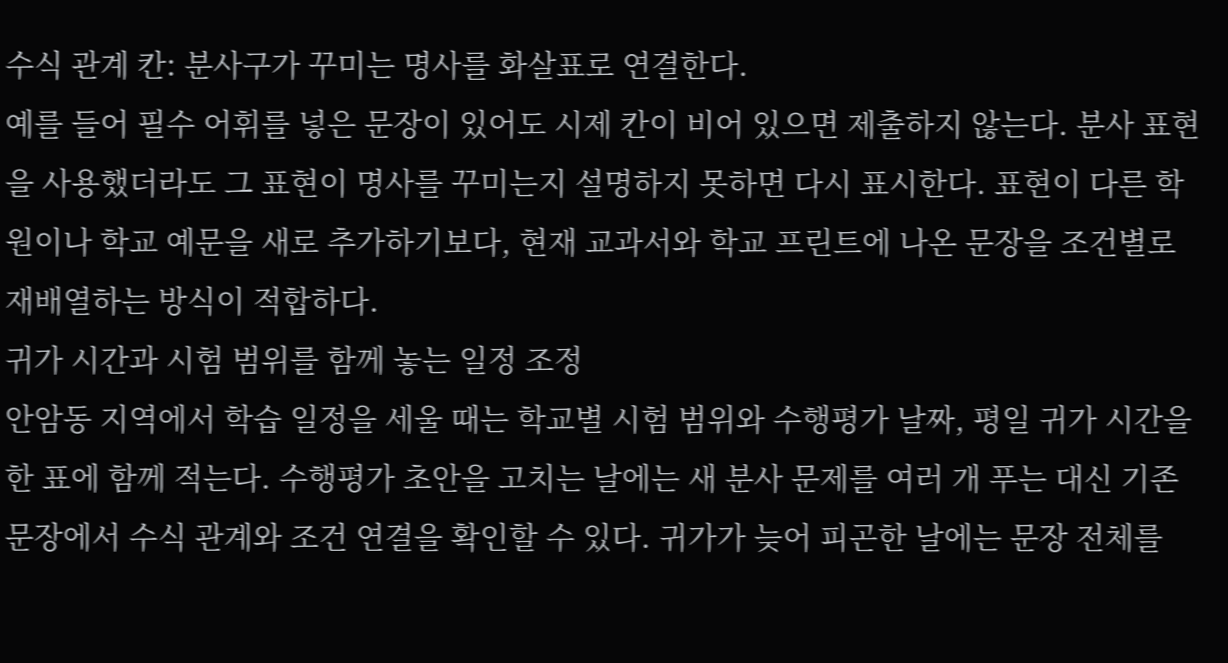수식 관계 칸: 분사구가 꾸미는 명사를 화살표로 연결한다.
예를 들어 필수 어휘를 넣은 문장이 있어도 시제 칸이 비어 있으면 제출하지 않는다. 분사 표현을 사용했더라도 그 표현이 명사를 꾸미는지 설명하지 못하면 다시 표시한다. 표현이 다른 학원이나 학교 예문을 새로 추가하기보다, 현재 교과서와 학교 프린트에 나온 문장을 조건별로 재배열하는 방식이 적합하다.
귀가 시간과 시험 범위를 함께 놓는 일정 조정
안암동 지역에서 학습 일정을 세울 때는 학교별 시험 범위와 수행평가 날짜, 평일 귀가 시간을 한 표에 함께 적는다. 수행평가 초안을 고치는 날에는 새 분사 문제를 여러 개 푸는 대신 기존 문장에서 수식 관계와 조건 연결을 확인할 수 있다. 귀가가 늦어 피곤한 날에는 문장 전체를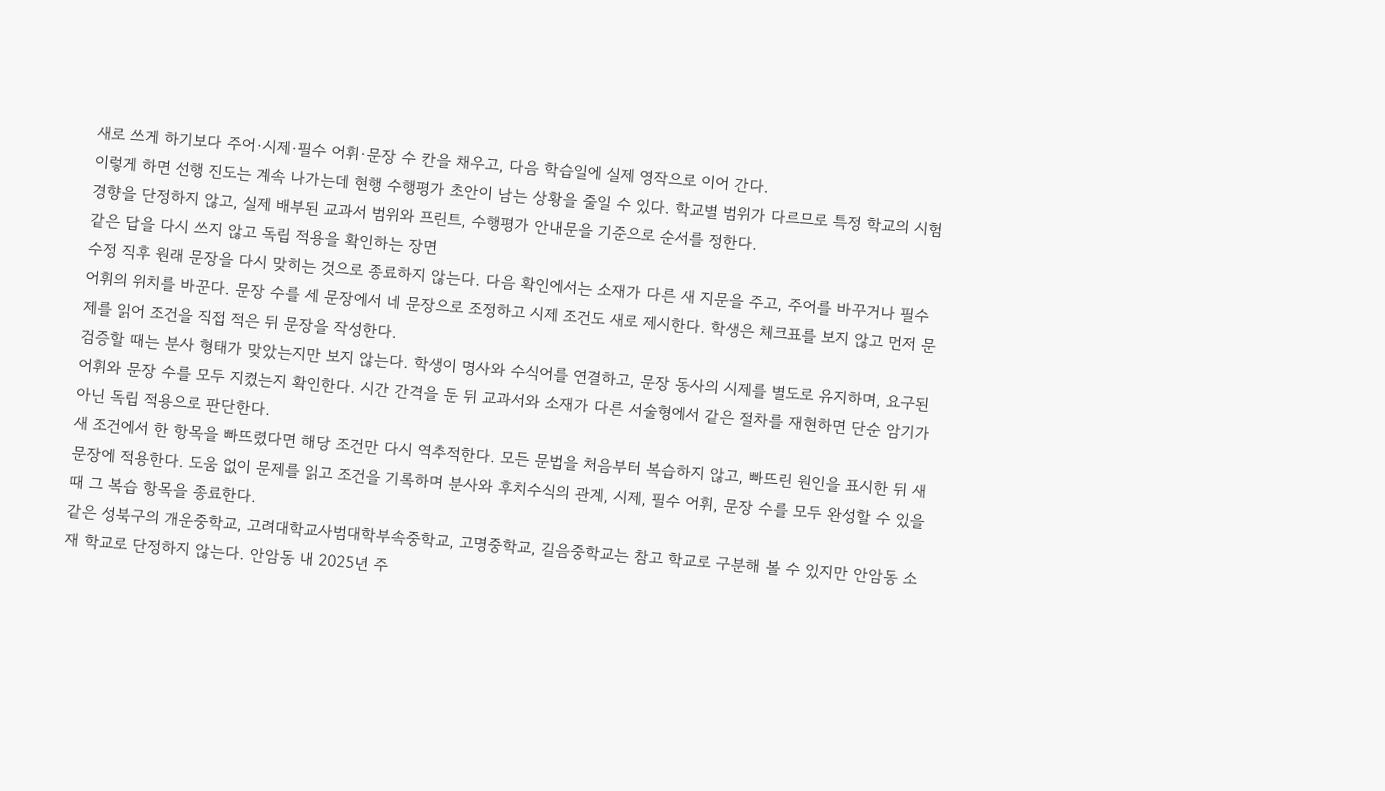새로 쓰게 하기보다 주어·시제·필수 어휘·문장 수 칸을 채우고, 다음 학습일에 실제 영작으로 이어 간다.
이렇게 하면 선행 진도는 계속 나가는데 현행 수행평가 초안이 남는 상황을 줄일 수 있다. 학교별 범위가 다르므로 특정 학교의 시험 경향을 단정하지 않고, 실제 배부된 교과서 범위와 프린트, 수행평가 안내문을 기준으로 순서를 정한다.
같은 답을 다시 쓰지 않고 독립 적용을 확인하는 장면
수정 직후 원래 문장을 다시 맞히는 것으로 종료하지 않는다. 다음 확인에서는 소재가 다른 새 지문을 주고, 주어를 바꾸거나 필수 어휘의 위치를 바꾼다. 문장 수를 세 문장에서 네 문장으로 조정하고 시제 조건도 새로 제시한다. 학생은 체크표를 보지 않고 먼저 문제를 읽어 조건을 직접 적은 뒤 문장을 작성한다.
검증할 때는 분사 형태가 맞았는지만 보지 않는다. 학생이 명사와 수식어를 연결하고, 문장 동사의 시제를 별도로 유지하며, 요구된 어휘와 문장 수를 모두 지켰는지 확인한다. 시간 간격을 둔 뒤 교과서와 소재가 다른 서술형에서 같은 절차를 재현하면 단순 암기가 아닌 독립 적용으로 판단한다.
새 조건에서 한 항목을 빠뜨렸다면 해당 조건만 다시 역추적한다. 모든 문법을 처음부터 복습하지 않고, 빠뜨린 원인을 표시한 뒤 새 문장에 적용한다. 도움 없이 문제를 읽고 조건을 기록하며 분사와 후치수식의 관계, 시제, 필수 어휘, 문장 수를 모두 완성할 수 있을 때 그 복습 항목을 종료한다.
같은 성북구의 개운중학교, 고려대학교사범대학부속중학교, 고명중학교, 길음중학교는 참고 학교로 구분해 볼 수 있지만 안암동 소재 학교로 단정하지 않는다. 안암동 내 2025년 주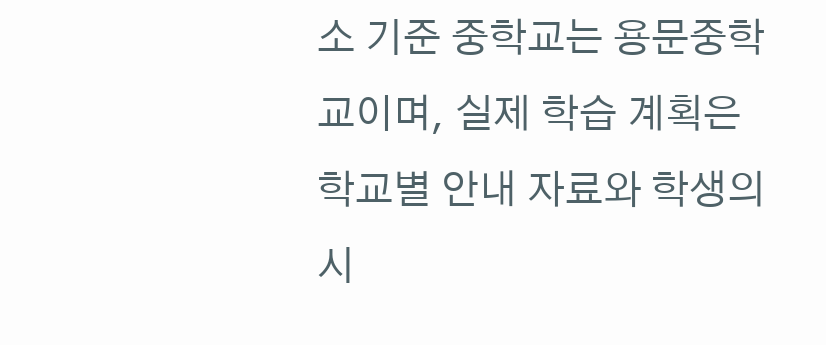소 기준 중학교는 용문중학교이며, 실제 학습 계획은 학교별 안내 자료와 학생의 시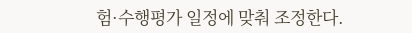험·수행평가 일정에 맞춰 조정한다.